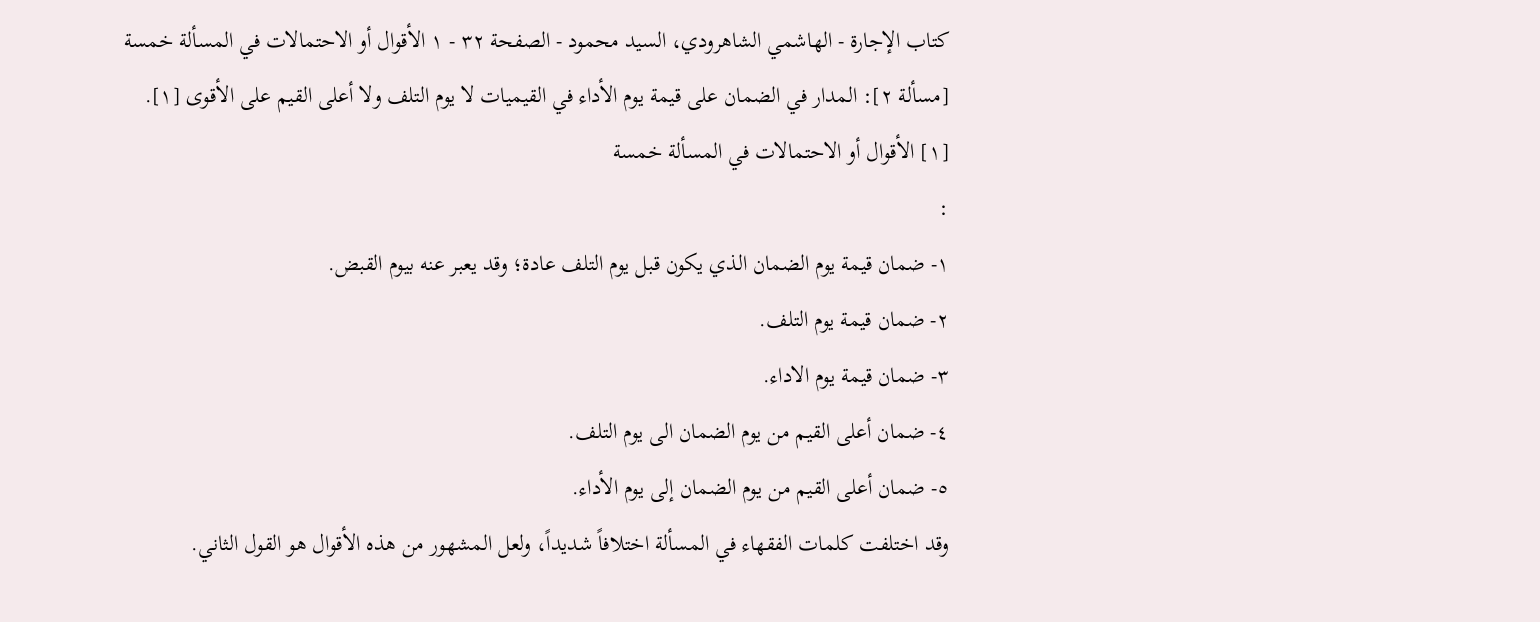كتاب الإجارة - الهاشمي الشاهرودي، السيد محمود - الصفحة ٣٢ - ١ الأقوال أو الاحتمالات في المسألة خمسة
[مسألة ٢]: المدار في الضمان على قيمة يوم الأداء في القيميات لا يوم التلف ولا أعلى القيم على الأقوى [١].
[١] الأقوال أو الاحتمالات في المسألة خمسة
:
١- ضمان قيمة يوم الضمان الذي يكون قبل يوم التلف عادة؛ وقد يعبر عنه بيوم القبض.
٢- ضمان قيمة يوم التلف.
٣- ضمان قيمة يوم الاداء.
٤- ضمان أعلى القيم من يوم الضمان الى يوم التلف.
٥- ضمان أعلى القيم من يوم الضمان إلى يوم الأداء.
وقد اختلفت كلمات الفقهاء في المسألة اختلافاً شديداً، ولعل المشهور من هذه الأقوال هو القول الثاني.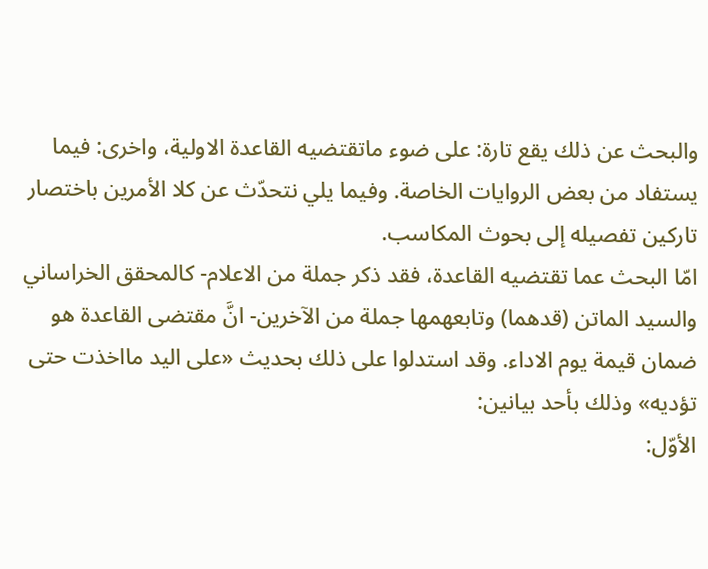والبحث عن ذلك يقع تارة: على ضوء ماتقتضيه القاعدة الاولية، واخرى: فيما يستفاد من بعض الروايات الخاصة. وفيما يلي نتحدّث عن كلا الأمرين باختصار تاركين تفصيله إلى بحوث المكاسب.
امّا البحث عما تقتضيه القاعدة، فقد ذكر جملة من الاعلام- كالمحقق الخراساني والسيد الماتن (قدهما) وتابعهمها جملة من الآخرين- انَّ مقتضى القاعدة هو ضمان قيمة يوم الاداء. وقد استدلوا على ذلك بحديث «على اليد مااخذت حتى تؤديه» وذلك بأحد بيانين:
الأوّل: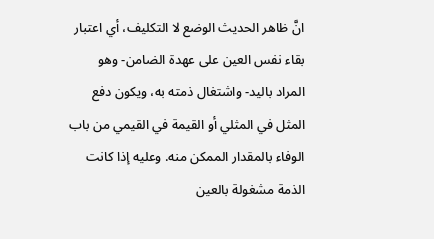انَّ ظاهر الحديث الوضع لا التكليف، أي اعتبار بقاء نفس العين على عهدة الضامن- وهو المراد باليد- واشتغال ذمته به، ويكون دفع المثل في المثلي أو القيمة في القيمي من باب الوفاء بالمقدار الممكن منه. وعليه إذا كانت الذمة مشغولة بالعين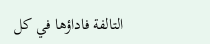التالفة فاداؤها في كل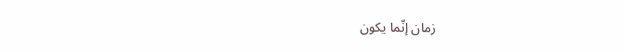زمان إنّما يكون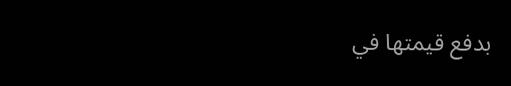بدفع قيمتها في